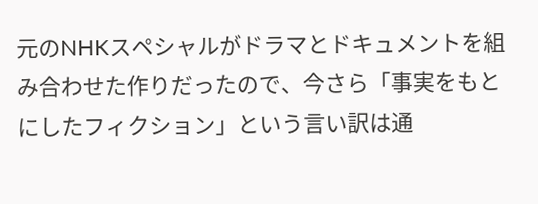元のNHKスペシャルがドラマとドキュメントを組み合わせた作りだったので、今さら「事実をもとにしたフィクション」という言い訳は通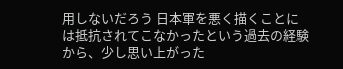用しないだろう 日本軍を悪く描くことには抵抗されてこなかったという過去の経験から、少し思い上がった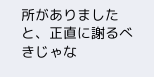所がありましたと、正直に謝るべきじゃな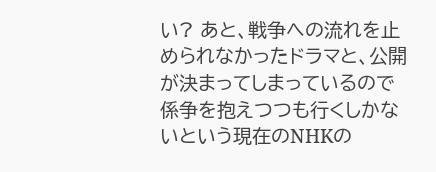い? あと、戦争への流れを止められなかったドラマと、公開が決まってしまっているので係争を抱えつつも行くしかないという現在のNHKの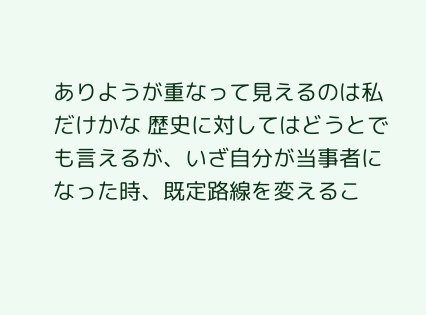ありようが重なって見えるのは私だけかな 歴史に対してはどうとでも言えるが、いざ自分が当事者になった時、既定路線を変えるこ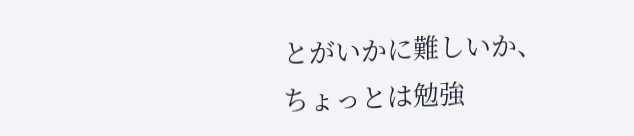とがいかに難しいか、ちょっとは勉強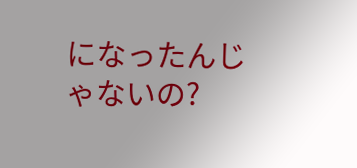になったんじゃないの?